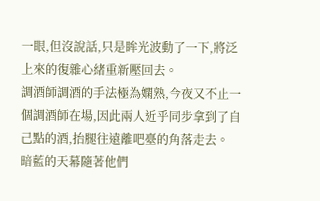一眼,但沒說話,只是眸光波動了一下,將泛上來的復雜心緒重新壓回去。
調酒師調酒的手法極為嫻熟,今夜又不止一個調酒師在場,因此兩人近乎同步拿到了自己點的酒,抬腿往遠離吧臺的角落走去。
暗藍的天幕隨著他們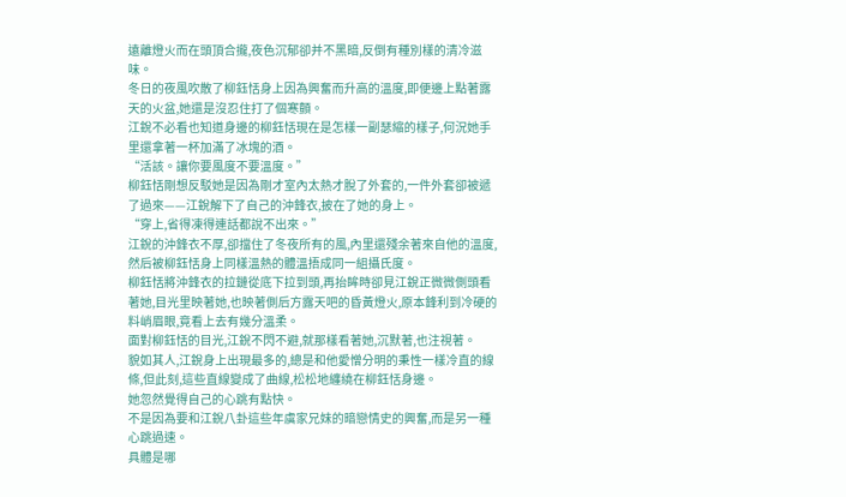遠離燈火而在頭頂合攏,夜色沉郁卻并不黑暗,反倒有種別樣的清冷滋味。
冬日的夜風吹散了柳鈺恬身上因為興奮而升高的溫度,即便邊上點著露天的火盆,她還是沒忍住打了個寒顫。
江銳不必看也知道身邊的柳鈺恬現在是怎樣一副瑟縮的樣子,何況她手里還拿著一杯加滿了冰塊的酒。
“活該。讓你要風度不要溫度。”
柳鈺恬剛想反駁她是因為剛才室內太熱才脫了外套的,一件外套卻被遞了過來——江銳解下了自己的沖鋒衣,披在了她的身上。
“穿上,省得凍得連話都說不出來。”
江銳的沖鋒衣不厚,卻擋住了冬夜所有的風,內里還殘余著來自他的溫度,然后被柳鈺恬身上同樣溫熱的體溫捂成同一組攝氏度。
柳鈺恬將沖鋒衣的拉鏈從底下拉到頭,再抬眸時卻見江銳正微微側頭看著她,目光里映著她,也映著側后方露天吧的昏黃燈火,原本鋒利到冷硬的料峭眉眼,竟看上去有幾分溫柔。
面對柳鈺恬的目光,江銳不閃不避,就那樣看著她,沉默著,也注視著。
貌如其人,江銳身上出現最多的,總是和他愛憎分明的秉性一樣冷直的線條,但此刻,這些直線變成了曲線,松松地纏繞在柳鈺恬身邊。
她忽然覺得自己的心跳有點快。
不是因為要和江銳八卦這些年虞家兄妹的暗戀情史的興奮,而是另一種心跳過速。
具體是哪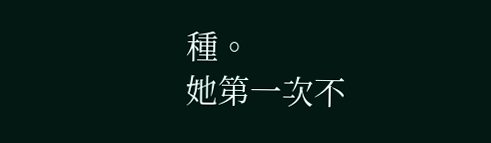種。
她第一次不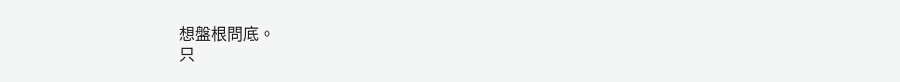想盤根問底。
只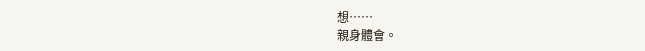想……
親身體會。